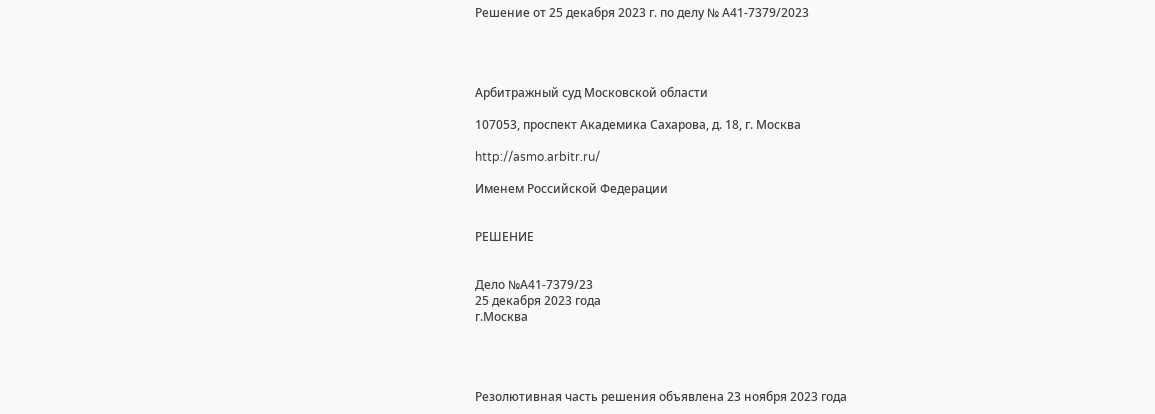Решение от 25 декабря 2023 г. по делу № А41-7379/2023




Арбитражный суд Московской области

107053, проспект Академика Сахарова, д. 18, г. Москва

http://asmo.arbitr.ru/

Именем Российской Федерации


РЕШЕНИЕ


Дело №А41-7379/23
25 декабря 2023 года
г.Москва




Резолютивная часть решения объявлена 23 ноября 2023 года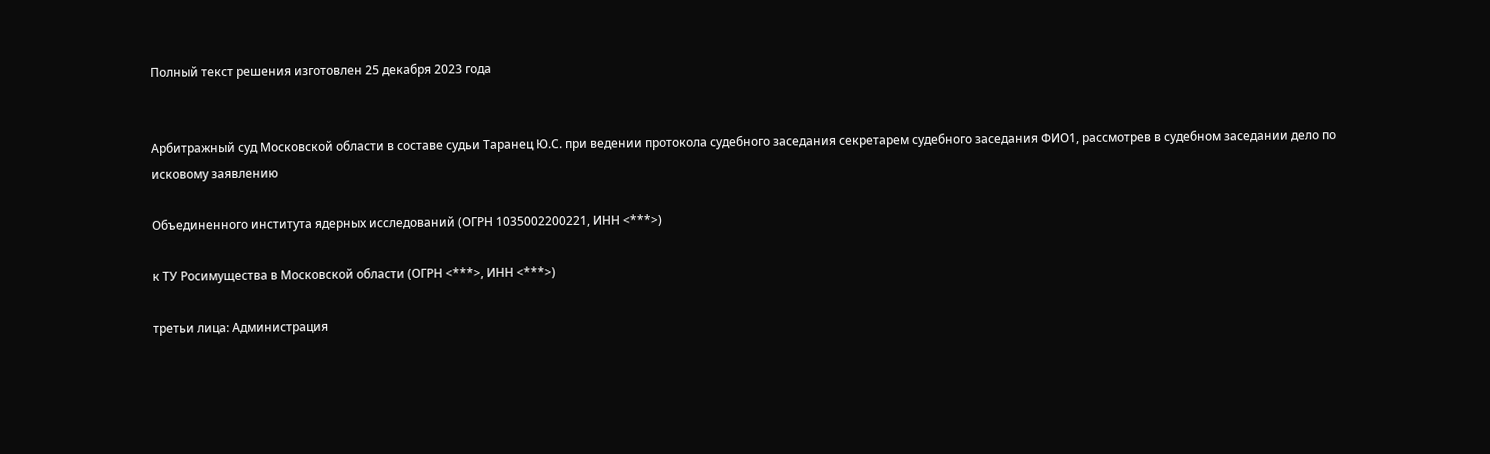Полный текст решения изготовлен 25 декабря 2023 года


Арбитражный суд Московской области в составе судьи Таранец Ю.С. при ведении протокола судебного заседания секретарем судебного заседания ФИО1, рассмотрев в судебном заседании дело по исковому заявлению

Объединенного института ядерных исследований (ОГРН 1035002200221, ИНН <***>)

к ТУ Росимущества в Московской области (ОГРН <***>, ИНН <***>)

третьи лица: Администрация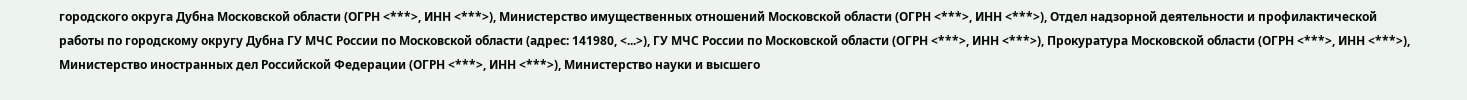городского округа Дубна Московской области (ОГРН <***>, ИНН <***>), Министерство имущественных отношений Московской области (ОГРН <***>, ИНН <***>), Отдел надзорной деятельности и профилактической работы по городскому округу Дубна ГУ МЧС России по Московской области (адрес: 141980, <...>), ГУ МЧС России по Московской области (ОГРН <***>, ИНН <***>), Прокуратура Московской области (ОГРН <***>, ИНН <***>), Министерство иностранных дел Российской Федерации (ОГРН <***>, ИНН <***>), Министерство науки и высшего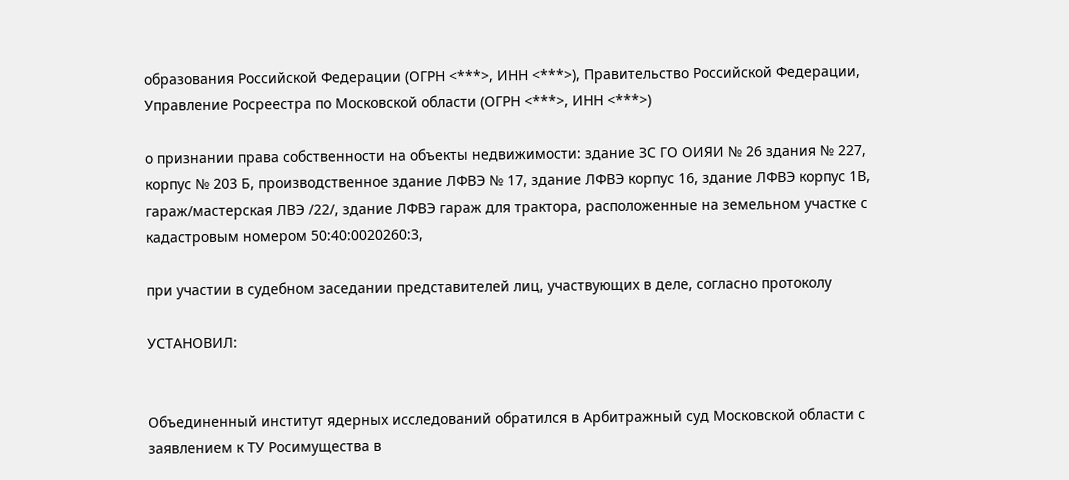образования Российской Федерации (ОГРН <***>, ИНН <***>), Правительство Российской Федерации, Управление Росреестра по Московской области (ОГРН <***>, ИНН <***>)

о признании права собственности на объекты недвижимости: здание ЗС ГО ОИЯИ № 26 здания № 227, корпус № 203 Б, производственное здание ЛФВЭ № 17, здание ЛФВЭ корпус 16, здание ЛФВЭ корпус 1В, гараж/мастерская ЛВЭ /22/, здание ЛФВЭ гараж для трактора, расположенные на земельном участке с кадастровым номером 50:40:0020260:3,

при участии в судебном заседании представителей лиц, участвующих в деле, согласно протоколу

УСТАНОВИЛ:


Объединенный институт ядерных исследований обратился в Арбитражный суд Московской области с заявлением к ТУ Росимущества в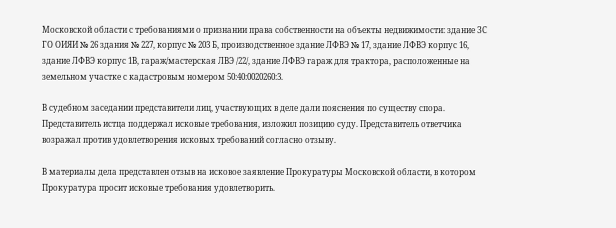Московской области с требованиями о признании права собственности на объекты недвижимости: здание ЗС ГО ОИЯИ № 26 здания № 227, корпус № 203 Б, производственное здание ЛФВЭ № 17, здание ЛФВЭ корпус 16, здание ЛФВЭ корпус 1В, гараж/мастерская ЛВЭ /22/, здание ЛФВЭ гараж для трактора, расположенные на земельном участке с кадастровым номером 50:40:0020260:3.

В судебном заседании представители лиц, участвующих в деле дали пояснения по существу спора. Представитель истца поддержал исковые требования, изложил позицию суду. Представитель ответчика возражал против удовлетворения исковых требований согласно отзыву.

В материалы дела представлен отзыв на исковое заявление Прокуратуры Московской области, в котором Прокуратура просит исковые требования удовлетворить.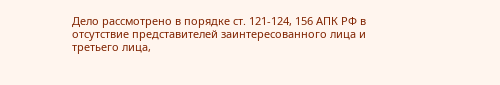Дело рассмотрено в порядке ст. 121-124, 156 АПК РФ в отсутствие представителей заинтересованного лица и третьего лица,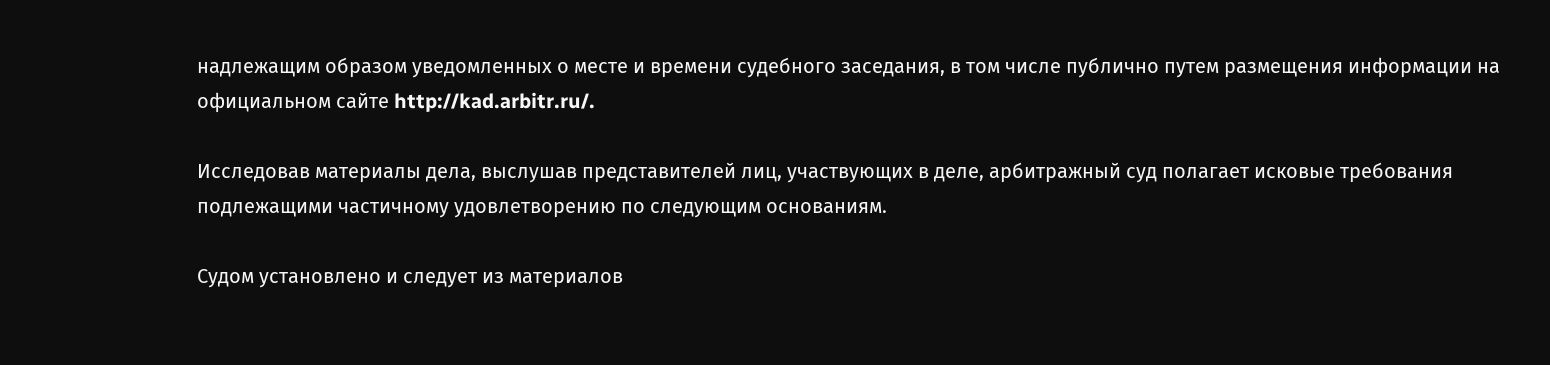надлежащим образом уведомленных о месте и времени судебного заседания, в том числе публично путем размещения информации на официальном сайте http://kad.arbitr.ru/.

Исследовав материалы дела, выслушав представителей лиц, участвующих в деле, арбитражный суд полагает исковые требования подлежащими частичному удовлетворению по следующим основаниям.

Судом установлено и следует из материалов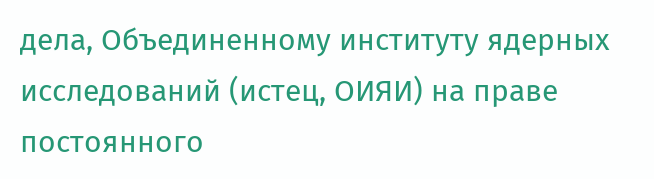дела, Объединенному институту ядерных исследований (истец, ОИЯИ) на праве постоянного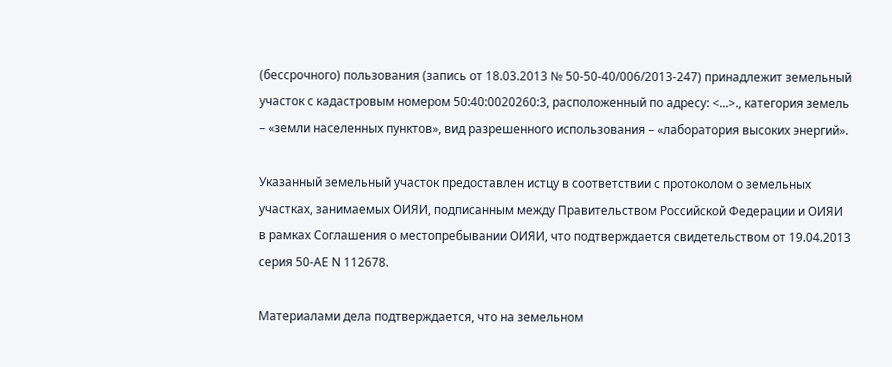(бессрочного) пользования (запись от 18.03.2013 № 50-50-40/006/2013-247) принадлежит земельный участок с кадастровым номером 50:40:0020260:3, расположенный по адресу: <...>., категория земель – «земли населенных пунктов», вид разрешенного использования – «лаборатория высоких энергий».

Указанный земельный участок предоставлен истцу в соответствии с протоколом о земельных участках, занимаемых ОИЯИ, подписанным между Правительством Российской Федерации и ОИЯИ в рамках Соглашения о местопребывании ОИЯИ, что подтверждается свидетельством от 19.04.2013 серия 50-АЕ N 112678.

Материалами дела подтверждается, что на земельном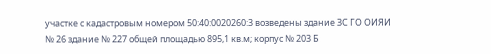участке с кадастровым номером 50:40:0020260:3 возведены здание ЗС ГО ОИЯИ № 26 здание № 227 общей площадью 895,1 кв.м; корпус № 203 Б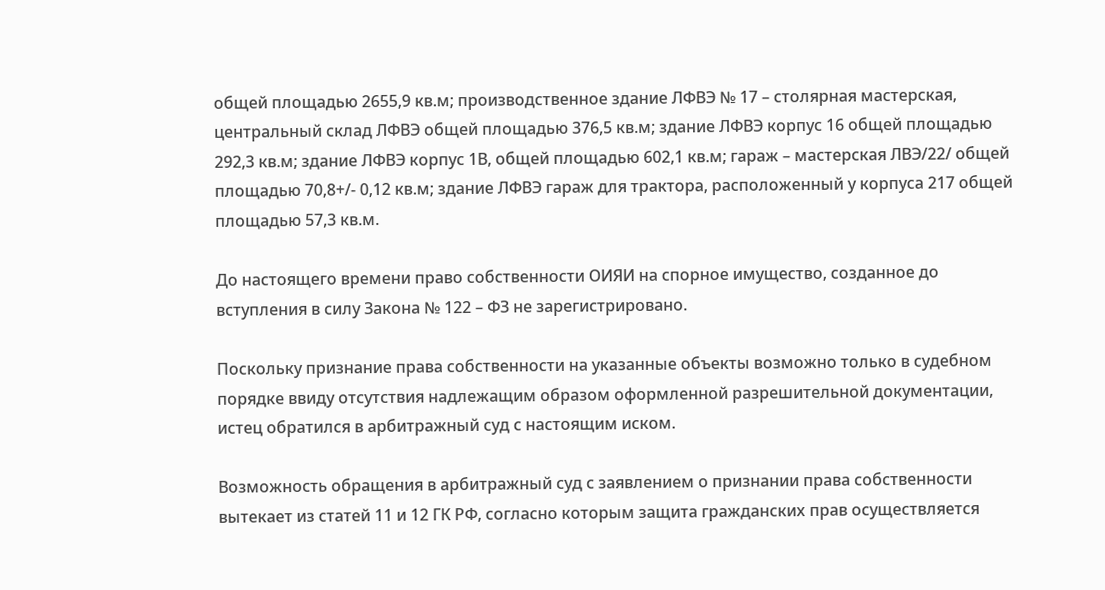общей площадью 2655,9 кв.м; производственное здание ЛФВЭ № 17 – столярная мастерская, центральный склад ЛФВЭ общей площадью 376,5 кв.м; здание ЛФВЭ корпус 16 общей площадью 292,3 кв.м; здание ЛФВЭ корпус 1В, общей площадью 602,1 кв.м; гараж – мастерская ЛВЭ/22/ общей площадью 70,8+/- 0,12 кв.м; здание ЛФВЭ гараж для трактора, расположенный у корпуса 217 общей площадью 57,3 кв.м.

До настоящего времени право собственности ОИЯИ на спорное имущество, созданное до вступления в силу Закона № 122 – ФЗ не зарегистрировано.

Поскольку признание права собственности на указанные объекты возможно только в судебном порядке ввиду отсутствия надлежащим образом оформленной разрешительной документации, истец обратился в арбитражный суд с настоящим иском.

Возможность обращения в арбитражный суд с заявлением о признании права собственности вытекает из статей 11 и 12 ГК РФ, согласно которым защита гражданских прав осуществляется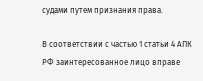судами путем признания права.

В соответствии с частью 1 статьи 4 АПК РФ заинтересованное лицо вправе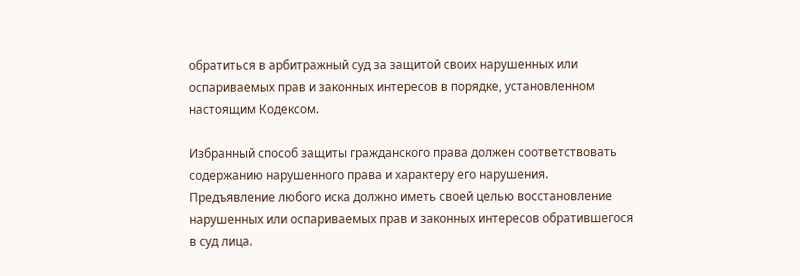обратиться в арбитражный суд за защитой своих нарушенных или оспариваемых прав и законных интересов в порядке, установленном настоящим Кодексом.

Избранный способ защиты гражданского права должен соответствовать содержанию нарушенного права и характеру его нарушения. Предъявление любого иска должно иметь своей целью восстановление нарушенных или оспариваемых прав и законных интересов обратившегося в суд лица.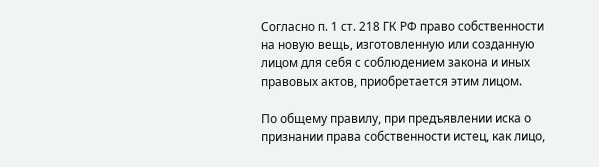Согласно п. 1 ст. 218 ГК РФ право собственности на новую вещь, изготовленную или созданную лицом для себя с соблюдением закона и иных правовых актов, приобретается этим лицом.

По общему правилу, при предъявлении иска о признании права собственности истец, как лицо,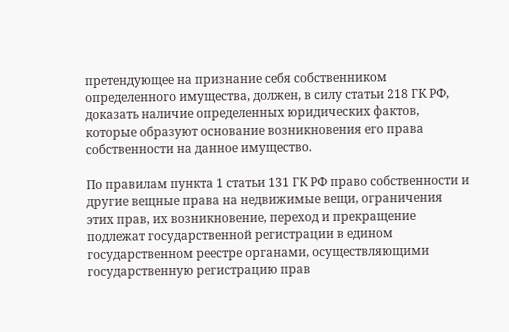претендующее на признание себя собственником определенного имущества, должен, в силу статьи 218 ГК РФ, доказать наличие определенных юридических фактов, которые образуют основание возникновения его права собственности на данное имущество.

По правилам пункта 1 статьи 131 ГК РФ право собственности и другие вещные права на недвижимые вещи, ограничения этих прав, их возникновение, переход и прекращение подлежат государственной регистрации в едином государственном реестре органами, осуществляющими государственную регистрацию прав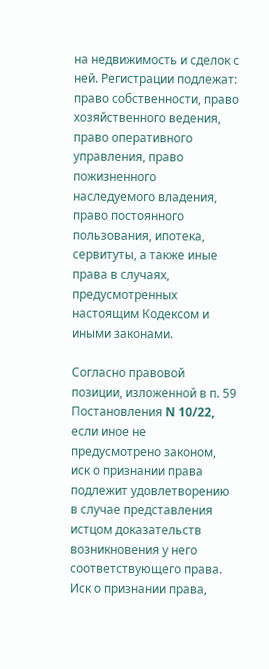на недвижимость и сделок с ней. Регистрации подлежат: право собственности, право хозяйственного ведения, право оперативного управления, право пожизненного наследуемого владения, право постоянного пользования, ипотека, сервитуты, а также иные права в случаях, предусмотренных настоящим Кодексом и иными законами.

Согласно правовой позиции, изложенной в п. 59 Постановления N 10/22, если иное не предусмотрено законом, иск о признании права подлежит удовлетворению в случае представления истцом доказательств возникновения у него соответствующего права. Иск о признании права,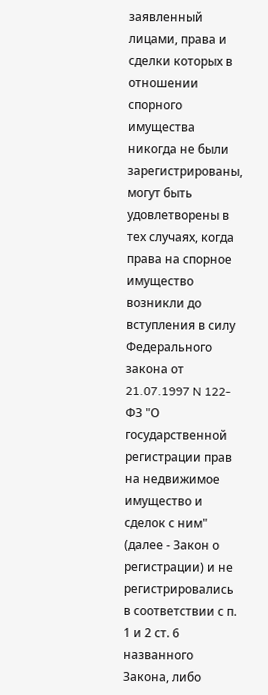заявленный лицами, права и сделки которых в отношении спорного имущества никогда не были зарегистрированы, могут быть удовлетворены в тех случаях, когда права на спорное имущество возникли до вступления в силу Федерального закона от 21.07.1997 N 122-ФЗ "О государственной регистрации прав на недвижимое имущество и сделок с ним" (далее - Закон о регистрации) и не регистрировались в соответствии с п. 1 и 2 ст. 6 названного Закона, либо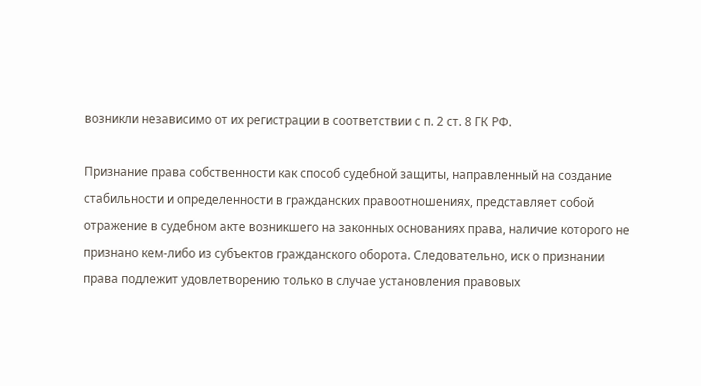возникли независимо от их регистрации в соответствии с п. 2 ст. 8 ГК РФ.

Признание права собственности как способ судебной защиты, направленный на создание стабильности и определенности в гражданских правоотношениях, представляет собой отражение в судебном акте возникшего на законных основаниях права, наличие которого не признано кем-либо из субъектов гражданского оборота. Следовательно, иск о признании права подлежит удовлетворению только в случае установления правовых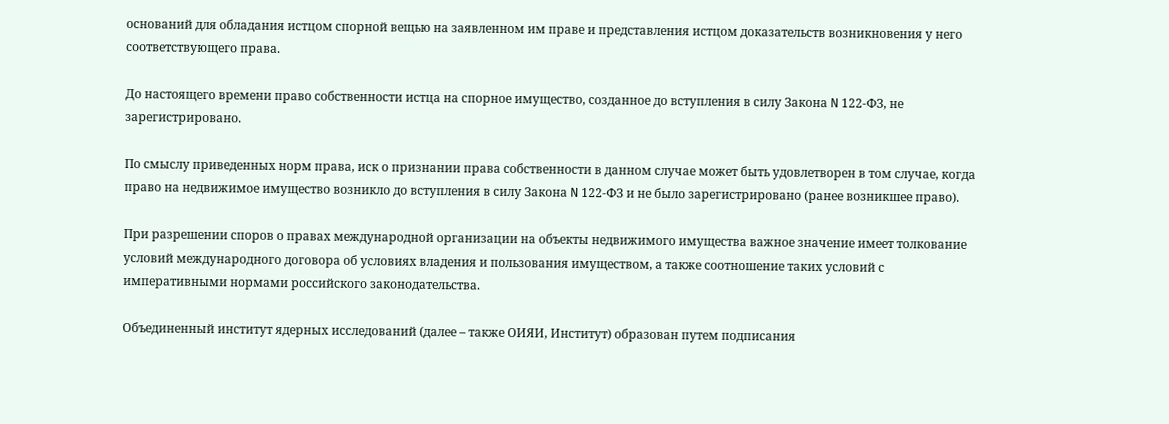оснований для обладания истцом спорной вещью на заявленном им праве и представления истцом доказательств возникновения у него соответствующего права.

До настоящего времени право собственности истца на спорное имущество, созданное до вступления в силу Закона N 122-ФЗ, не зарегистрировано.

По смыслу приведенных норм права, иск о признании права собственности в данном случае может быть удовлетворен в том случае, когда право на недвижимое имущество возникло до вступления в силу Закона N 122-ФЗ и не было зарегистрировано (ранее возникшее право).

При разрешении споров о правах международной организации на объекты недвижимого имущества важное значение имеет толкование условий международного договора об условиях владения и пользования имуществом, а также соотношение таких условий с императивными нормами российского законодательства.

Объединенный институт ядерных исследований (далее – также ОИЯИ, Институт) образован путем подписания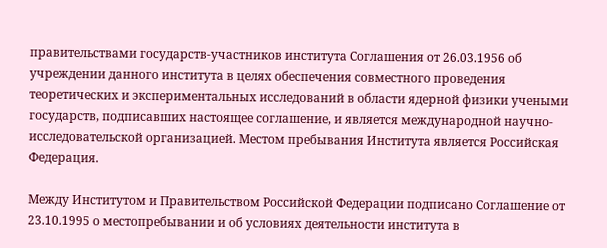правительствами государств-участников института Соглашения от 26.03.1956 об учреждении данного института в целях обеспечения совместного проведения теоретических и экспериментальных исследований в области ядерной физики учеными государств, подписавших настоящее соглашение, и является международной научно-исследовательской организацией. Местом пребывания Института является Российская Федерация.

Между Институтом и Правительством Российской Федерации подписано Соглашение от 23.10.1995 о местопребывании и об условиях деятельности института в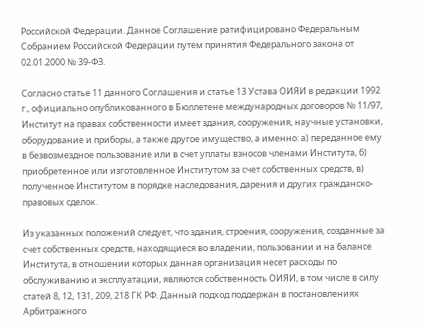Российской Федерации. Данное Соглашение ратифицировано Федеральным Собранием Российской Федерации путем принятия Федерального закона от 02.01.2000 № 39-ФЗ.

Согласно статье 11 данного Соглашения и статье 13 Устава ОИЯИ в редакции 1992 г., официально опубликованного в Бюллетене международных договоров № 11/97, Институт на правах собственности имеет здания, сооружения, научные установки, оборудование и приборы, а также другое имущество, а именно: а) переданное ему в безвозмездное пользование или в счет уплаты взносов членами Института, б) приобретенное или изготовленное Институтом за счет собственных средств, в) полученное Институтом в порядке наследования, дарения и других гражданско-правовых сделок.

Из указанных положений следует, что здания, строения, сооружения, созданные за счет собственных средств, находящиеся во владении, пользовании и на балансе Института, в отношении которых данная организация несет расходы по обслуживанию и эксплуатации, являются собственность ОИЯИ, в том числе в силу статей 8, 12, 131, 209, 218 ГК РФ. Данный подход поддержан в постановлениях Арбитражного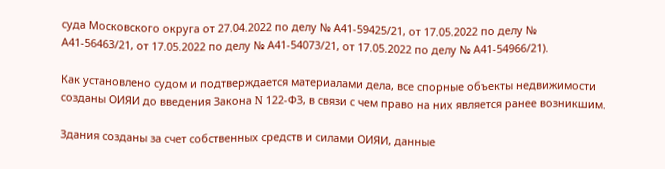суда Московского округа от 27.04.2022 по делу № А41-59425/21, от 17.05.2022 по делу № А41-56463/21, от 17.05.2022 по делу № А41-54073/21, от 17.05.2022 по делу № А41-54966/21).

Как установлено судом и подтверждается материалами дела, все спорные объекты недвижимости созданы ОИЯИ до введения Закона N 122-ФЗ, в связи с чем право на них является ранее возникшим.

Здания созданы за счет собственных средств и силами ОИЯИ, данные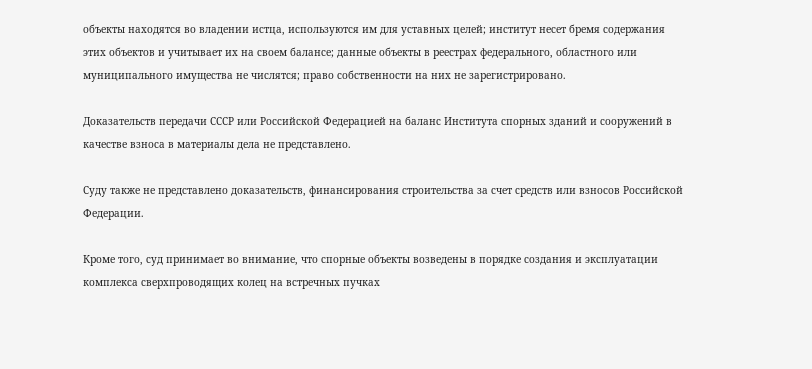объекты находятся во владении истца, используются им для уставных целей; институт несет бремя содержания этих объектов и учитывает их на своем балансе; данные объекты в реестрах федерального, областного или муниципального имущества не числятся; право собственности на них не зарегистрировано.

Доказательств передачи СССР или Российской Федерацией на баланс Института спорных зданий и сооружений в качестве взноса в материалы дела не представлено.

Суду также не представлено доказательств, финансирования строительства за счет средств или взносов Российской Федерации.

Кроме того, суд принимает во внимание, что спорные объекты возведены в порядке создания и эксплуатации комплекса сверхпроводящих колец на встречных пучках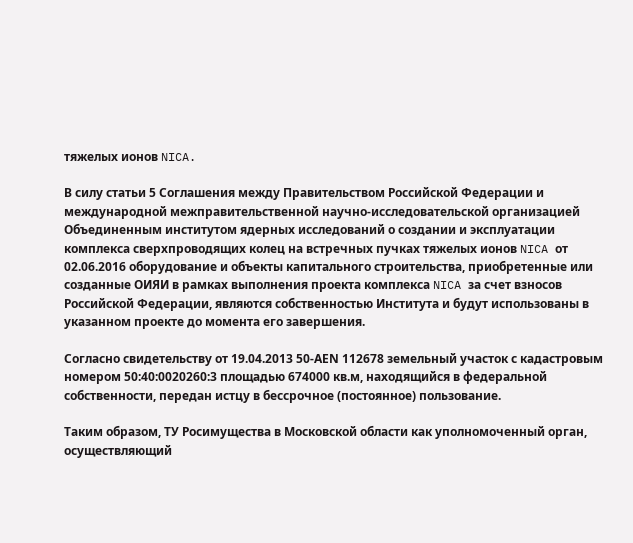тяжелых ионов NICA.

В силу статьи 5 Соглашения между Правительством Российской Федерации и международной межправительственной научно-исследовательской организацией Объединенным институтом ядерных исследований о создании и эксплуатации комплекса сверхпроводящих колец на встречных пучках тяжелых ионов NICA от 02.06.2016 оборудование и объекты капитального строительства, приобретенные или созданные ОИЯИ в рамках выполнения проекта комплекса NICA за счет взносов Российской Федерации, являются собственностью Института и будут использованы в указанном проекте до момента его завершения.

Согласно свидетельству от 19.04.2013 50-АЕN 112678 земельный участок с кадастровым номером 50:40:0020260:3 площадью 674000 кв.м, находящийся в федеральной собственности, передан истцу в бессрочное (постоянное) пользование.

Таким образом, ТУ Росимущества в Московской области как уполномоченный орган, осуществляющий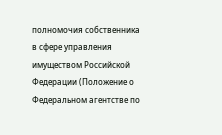полномочия собственника в сфере управления имуществом Российской Федерации (Положение о Федеральном агентстве по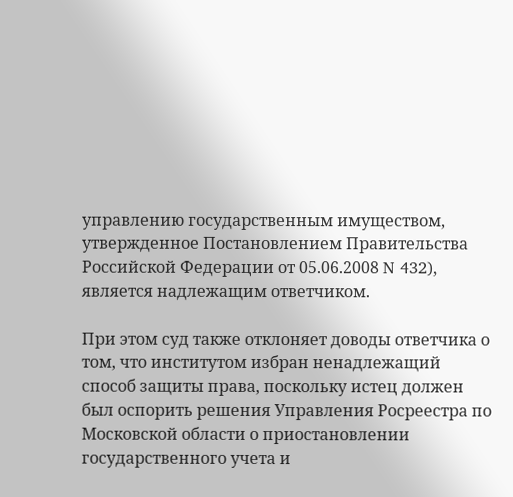управлению государственным имуществом, утвержденное Постановлением Правительства Российской Федерации от 05.06.2008 N 432), является надлежащим ответчиком.

При этом суд также отклоняет доводы ответчика о том, что институтом избран ненадлежащий способ защиты права, поскольку истец должен был оспорить решения Управления Росреестра по Московской области о приостановлении государственного учета и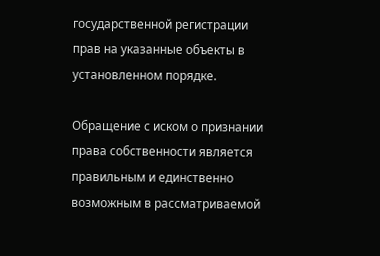государственной регистрации прав на указанные объекты в установленном порядке.

Обращение с иском о признании права собственности является правильным и единственно возможным в рассматриваемой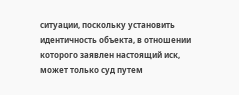ситуации, поскольку установить идентичность объекта, в отношении которого заявлен настоящий иск, может только суд путем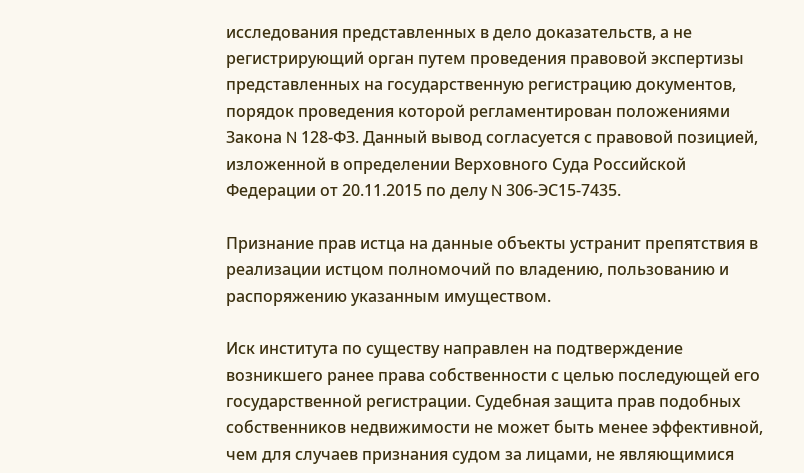исследования представленных в дело доказательств, а не регистрирующий орган путем проведения правовой экспертизы представленных на государственную регистрацию документов, порядок проведения которой регламентирован положениями Закона N 128-ФЗ. Данный вывод согласуется с правовой позицией, изложенной в определении Верховного Суда Российской Федерации от 20.11.2015 по делу N 306-ЭС15-7435.

Признание прав истца на данные объекты устранит препятствия в реализации истцом полномочий по владению, пользованию и распоряжению указанным имуществом.

Иск института по существу направлен на подтверждение возникшего ранее права собственности с целью последующей его государственной регистрации. Судебная защита прав подобных собственников недвижимости не может быть менее эффективной, чем для случаев признания судом за лицами, не являющимися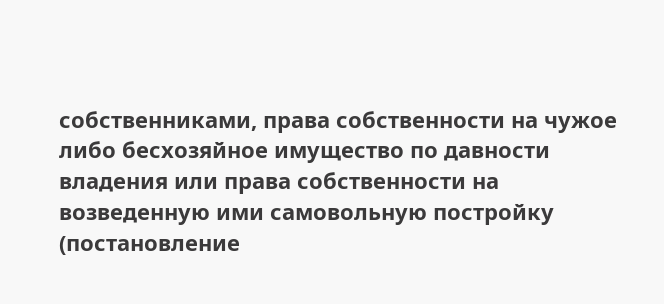собственниками, права собственности на чужое либо бесхозяйное имущество по давности владения или права собственности на возведенную ими самовольную постройку (постановление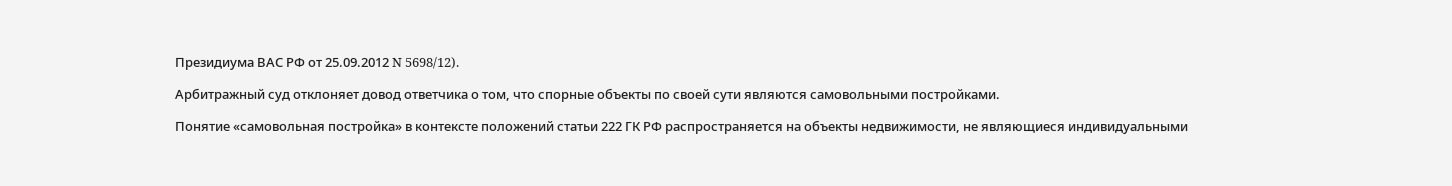Президиума ВАС РФ от 25.09.2012 N 5698/12).

Арбитражный суд отклоняет довод ответчика о том, что спорные объекты по своей сути являются самовольными постройками.

Понятие «самовольная постройка» в контексте положений статьи 222 ГК РФ распространяется на объекты недвижимости, не являющиеся индивидуальными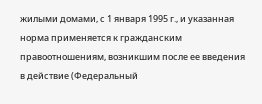жилыми домами, с 1 января 1995 г., и указанная норма применяется к гражданским правоотношениям, возникшим после ее введения в действие (Федеральный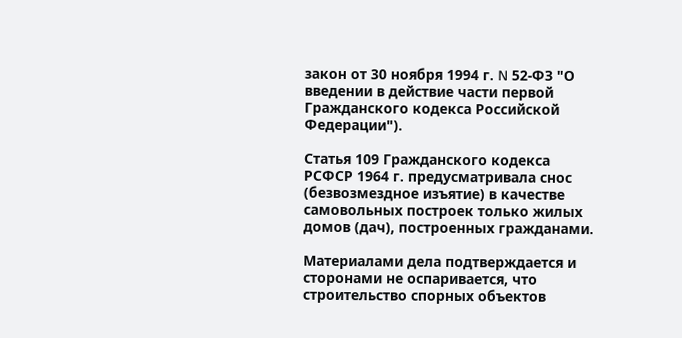закон от 30 ноября 1994 г. N 52-ФЗ "О введении в действие части первой Гражданского кодекса Российской Федерации").

Статья 109 Гражданского кодекса РСФСР 1964 г. предусматривала снос (безвозмездное изъятие) в качестве самовольных построек только жилых домов (дач), построенных гражданами.

Материалами дела подтверждается и сторонами не оспаривается, что строительство спорных объектов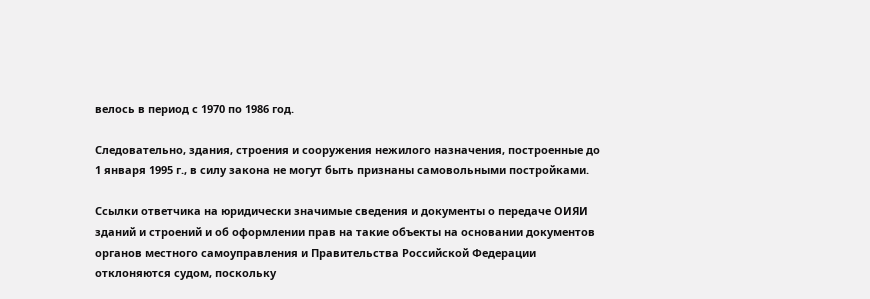велось в период с 1970 по 1986 год.

Следовательно, здания, строения и сооружения нежилого назначения, построенные до 1 января 1995 г., в силу закона не могут быть признаны самовольными постройками.

Ссылки ответчика на юридически значимые сведения и документы о передаче ОИЯИ зданий и строений и об оформлении прав на такие объекты на основании документов органов местного самоуправления и Правительства Российской Федерации отклоняются судом, поскольку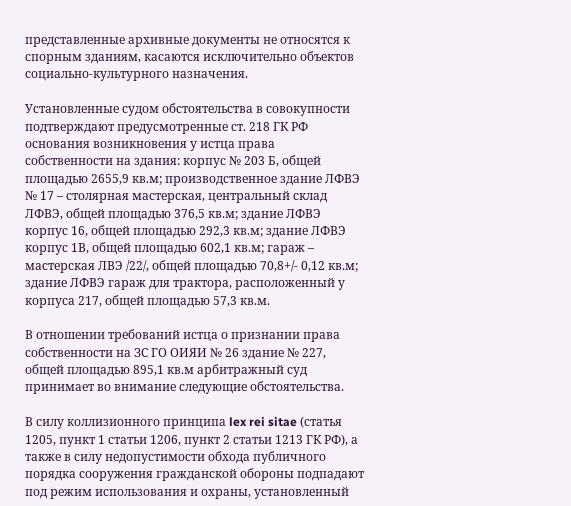представленные архивные документы не относятся к спорным зданиям, касаются исключительно объектов социально-культурного назначения.

Установленные судом обстоятельства в совокупности подтверждают предусмотренные ст. 218 ГК РФ основания возникновения у истца права собственности на здания: корпус № 203 Б, общей площадью 2655,9 кв.м; производственное здание ЛФВЭ № 17 – столярная мастерская, центральный склад ЛФВЭ, общей площадью 376,5 кв.м; здание ЛФВЭ корпус 16, общей площадью 292,3 кв.м; здание ЛФВЭ корпус 1В, общей площадью 602,1 кв.м; гараж – мастерская ЛВЭ /22/, общей площадью 70,8+/- 0,12 кв.м; здание ЛФВЭ гараж для трактора, расположенный у корпуса 217, общей площадью 57,3 кв.м.

В отношении требований истца о признании права собственности на ЗС ГО ОИЯИ № 26 здание № 227, общей площадью 895,1 кв.м арбитражный суд принимает во внимание следующие обстоятельства.

В силу коллизионного принципа lex rei sitae (статья 1205, пункт 1 статьи 1206, пункт 2 статьи 1213 ГК РФ), а также в силу недопустимости обхода публичного порядка сооружения гражданской обороны подпадают под режим использования и охраны, установленный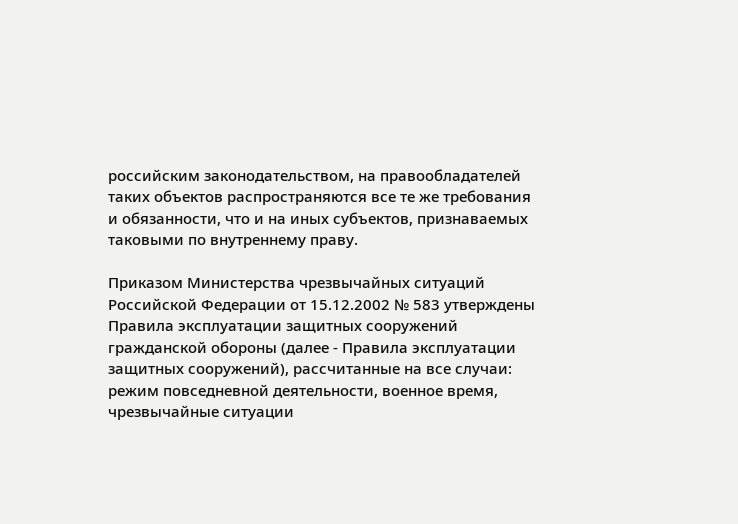российским законодательством, на правообладателей таких объектов распространяются все те же требования и обязанности, что и на иных субъектов, признаваемых таковыми по внутреннему праву.

Приказом Министерства чрезвычайных ситуаций Российской Федерации от 15.12.2002 № 583 утверждены Правила эксплуатации защитных сооружений гражданской обороны (далее - Правила эксплуатации защитных сооружений), рассчитанные на все случаи: режим повседневной деятельности, военное время, чрезвычайные ситуации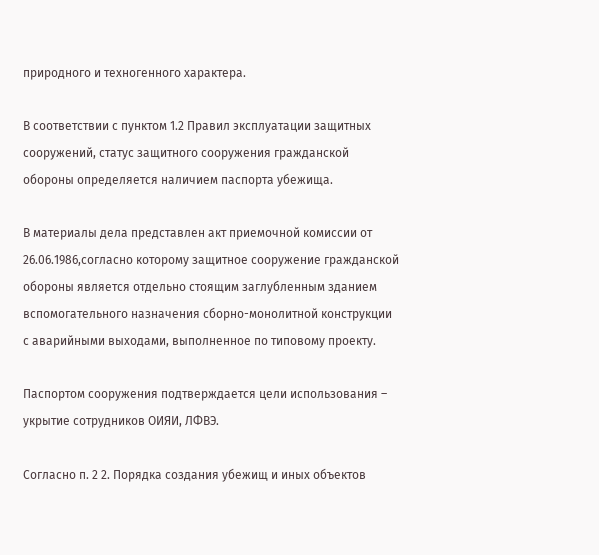природного и техногенного характера.

В соответствии с пунктом 1.2 Правил эксплуатации защитных сооружений, статус защитного сооружения гражданской обороны определяется наличием паспорта убежища.

В материалы дела представлен акт приемочной комиссии от 26.06.1986,согласно которому защитное сооружение гражданской обороны является отдельно стоящим заглубленным зданием вспомогательного назначения сборно-монолитной конструкции с аварийными выходами, выполненное по типовому проекту.

Паспортом сооружения подтверждается цели использования – укрытие сотрудников ОИЯИ, ЛФВЭ.

Согласно п. 2 2. Порядка создания убежищ и иных объектов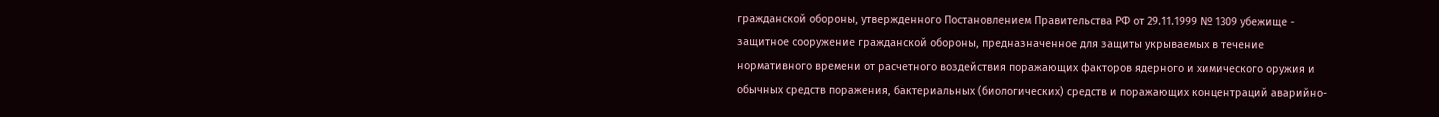гражданской обороны, утвержденного Постановлением Правительства РФ от 29.11.1999 № 1309 убежище - защитное сооружение гражданской обороны, предназначенное для защиты укрываемых в течение нормативного времени от расчетного воздействия поражающих факторов ядерного и химического оружия и обычных средств поражения, бактериальных (биологических) средств и поражающих концентраций аварийно-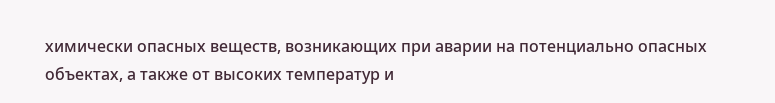химически опасных веществ, возникающих при аварии на потенциально опасных объектах, а также от высоких температур и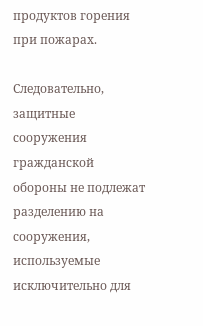продуктов горения при пожарах.

Следовательно, защитные сооружения гражданской обороны не подлежат разделению на сооружения, используемые исключительно для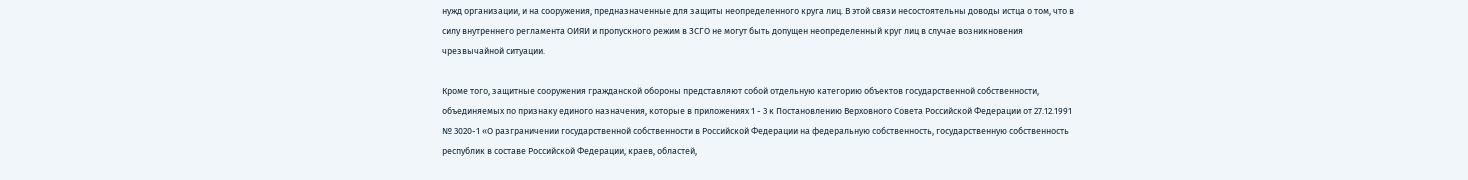нужд организации, и на сооружения, предназначенные для защиты неопределенного круга лиц. В этой связи несостоятельны доводы истца о том, что в силу внутреннего регламента ОИЯИ и пропускного режим в ЗСГО не могут быть допущен неопределенный круг лиц в случае возникновения чрезвычайной ситуации.

Кроме того, защитные сооружения гражданской обороны представляют собой отдельную категорию объектов государственной собственности, объединяемых по признаку единого назначения, которые в приложениях 1 - 3 к Постановлению Верховного Совета Российской Федерации от 27.12.1991 № 3020-1 «О разграничении государственной собственности в Российской Федерации на федеральную собственность, государственную собственность республик в составе Российской Федерации, краев, областей,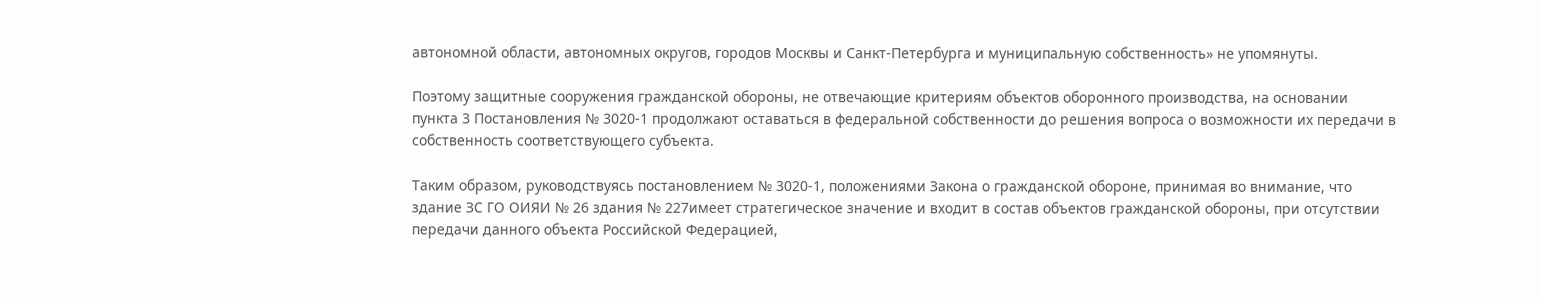автономной области, автономных округов, городов Москвы и Санкт-Петербурга и муниципальную собственность» не упомянуты.

Поэтому защитные сооружения гражданской обороны, не отвечающие критериям объектов оборонного производства, на основании пункта 3 Постановления № 3020-1 продолжают оставаться в федеральной собственности до решения вопроса о возможности их передачи в собственность соответствующего субъекта.

Таким образом, руководствуясь постановлением № 3020-1, положениями Закона о гражданской обороне, принимая во внимание, что здание ЗС ГО ОИЯИ № 26 здания № 227имеет стратегическое значение и входит в состав объектов гражданской обороны, при отсутствии передачи данного объекта Российской Федерацией,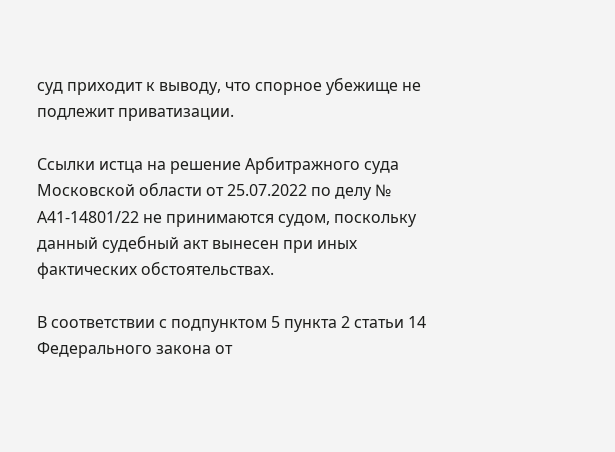суд приходит к выводу, что спорное убежище не подлежит приватизации.

Ссылки истца на решение Арбитражного суда Московской области от 25.07.2022 по делу № А41-14801/22 не принимаются судом, поскольку данный судебный акт вынесен при иных фактических обстоятельствах.

В соответствии с подпунктом 5 пункта 2 статьи 14 Федерального закона от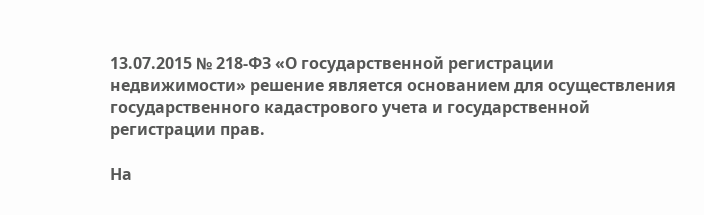13.07.2015 № 218-ФЗ «О государственной регистрации недвижимости» решение является основанием для осуществления государственного кадастрового учета и государственной регистрации прав.

На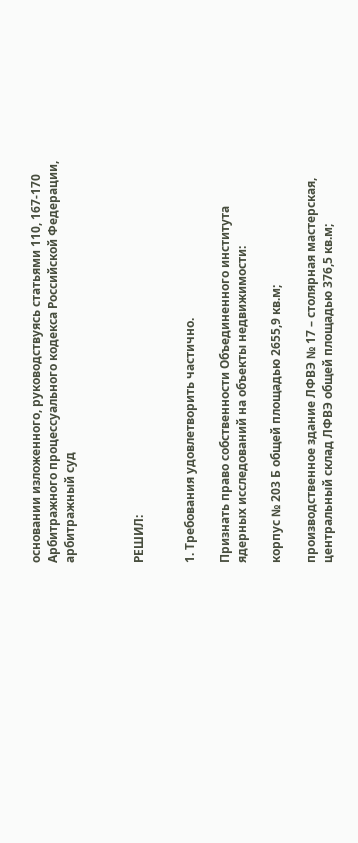основании изложенного, руководствуясь статьями 110, 167-170 Арбитражного процессуального кодекса Российской Федерации, арбитражный суд



РЕШИЛ:


1. Требования удовлетворить частично.

Признать право собственности Объединенного института ядерных исследований на объекты недвижимости:

корпус № 203 Б общей площадью 2655,9 кв.м;

производственное здание ЛФВЭ № 17 – столярная мастерская, центральный склад ЛФВЭ общей площадью 376,5 кв.м;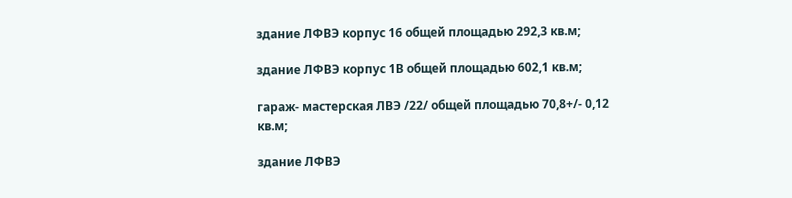здание ЛФВЭ корпус 16 общей площадью 292,3 кв.м;

здание ЛФВЭ корпус 1В общей площадью 602,1 кв.м;

гараж- мастерская ЛВЭ /22/ общей площадью 70,8+/- 0,12 кв.м;

здание ЛФВЭ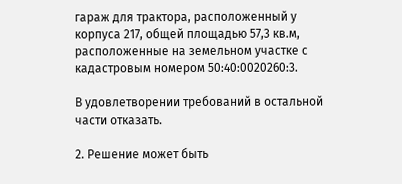гараж для трактора, расположенный у корпуса 217, общей площадью 57,3 кв.м, расположенные на земельном участке с кадастровым номером 50:40:0020260:3.

В удовлетворении требований в остальной части отказать.

2. Решение может быть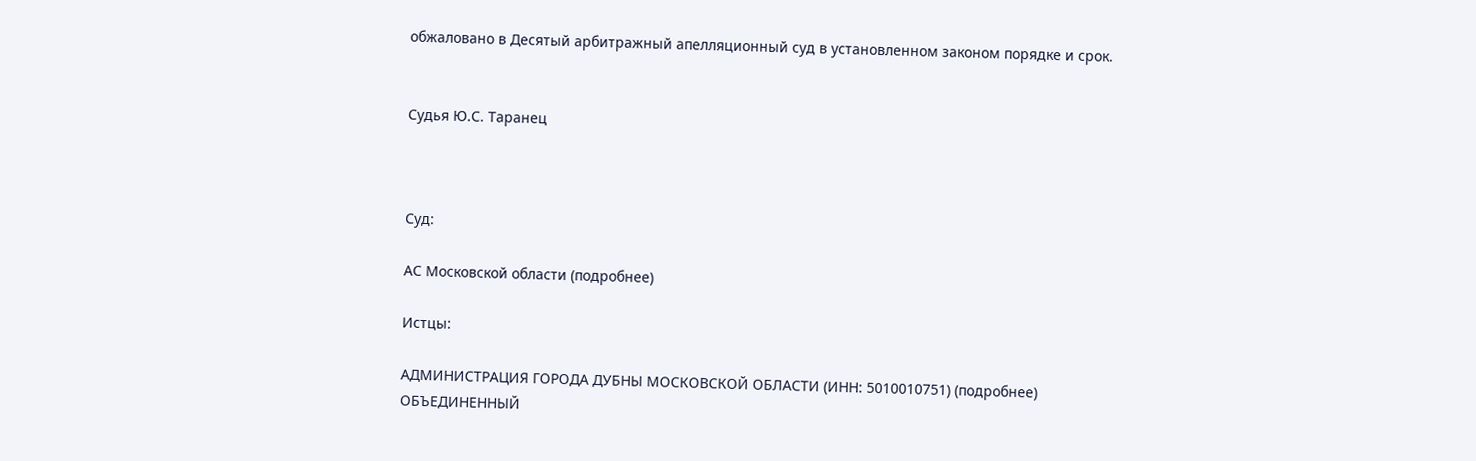обжаловано в Десятый арбитражный апелляционный суд в установленном законом порядке и срок.


Судья Ю.С. Таранец



Суд:

АС Московской области (подробнее)

Истцы:

АДМИНИСТРАЦИЯ ГОРОДА ДУБНЫ МОСКОВСКОЙ ОБЛАСТИ (ИНН: 5010010751) (подробнее)
ОБЪЕДИНЕННЫЙ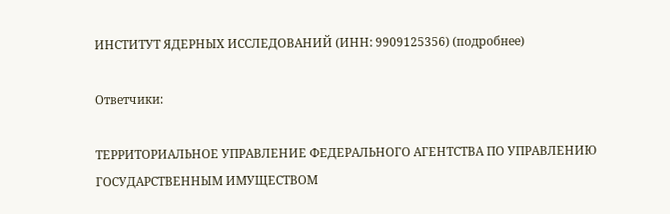ИНСТИТУТ ЯДЕРНЫХ ИССЛЕДОВАНИЙ (ИНН: 9909125356) (подробнее)

Ответчики:

ТЕРРИТОРИАЛЬНОЕ УПРАВЛЕНИЕ ФЕДЕРАЛЬНОГО АГЕНТСТВА ПО УПРАВЛЕНИЮ ГОСУДАРСТВЕННЫМ ИМУЩЕСТВОМ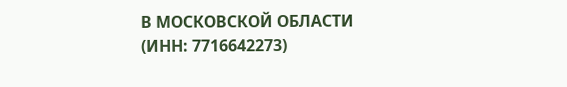В МОСКОВСКОЙ ОБЛАСТИ (ИНН: 7716642273)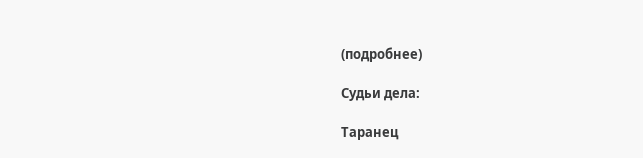(подробнее)

Судьи дела:

Таранец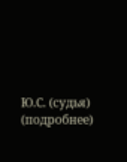Ю.С. (судья) (подробнее)